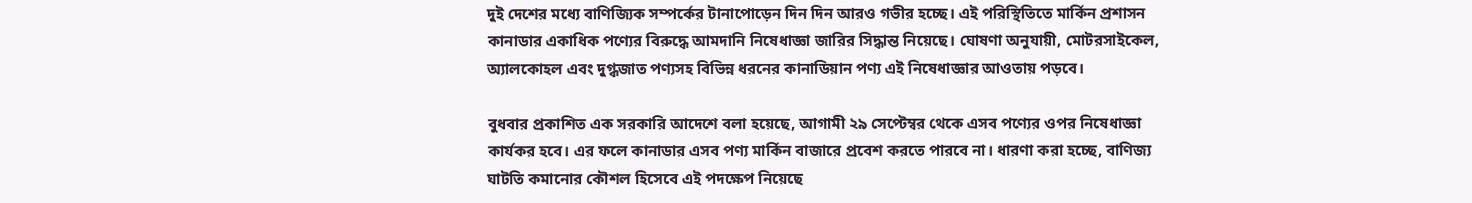দুই দেশের মধ্যে বাণিজ্যিক সম্পর্কের টানাপোড়েন দিন দিন আরও গভীর হচ্ছে। এই পরিস্থিতিতে মার্কিন প্রশাসন কানাডার একাধিক পণ্যের বিরুদ্ধে আমদানি নিষেধাজ্ঞা জারির সিদ্ধান্ত নিয়েছে। ঘোষণা অনুযায়ী, মোটরসাইকেল, অ্যালকোহল এবং দুগ্ধজাত পণ্যসহ বিভিন্ন ধরনের কানাডিয়ান পণ্য এই নিষেধাজ্ঞার আওতায় পড়বে।

বুধবার প্রকাশিত এক সরকারি আদেশে বলা হয়েছে, আগামী ২৯ সেপ্টেম্বর থেকে এসব পণ্যের ওপর নিষেধাজ্ঞা কার্যকর হবে। এর ফলে কানাডার এসব পণ্য মার্কিন বাজারে প্রবেশ করতে পারবে না। ধারণা করা হচ্ছে, বাণিজ্য ঘাটতি কমানোর কৌশল হিসেবে এই পদক্ষেপ নিয়েছে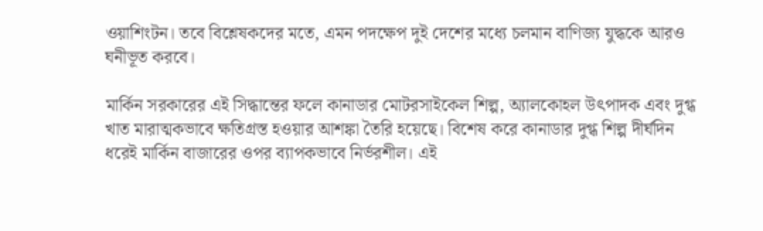ওয়াশিংটন। তবে বিশ্লেষকদের মতে, এমন পদক্ষেপ দুই দেশের মধ্যে চলমান বাণিজ্য যুদ্ধকে আরও ঘনীভূত করবে।

মার্কিন সরকারের এই সিদ্ধান্তের ফলে কানাডার মোটরসাইকেল শিল্প, অ্যালকোহল উৎপাদক এবং দুগ্ধ খাত মারাত্মকভাবে ক্ষতিগ্রস্ত হওয়ার আশঙ্কা তৈরি হয়েছে। বিশেষ করে কানাডার দুগ্ধ শিল্প দীর্ঘদিন ধরেই মার্কিন বাজারের ওপর ব্যাপকভাবে নির্ভরশীল। এই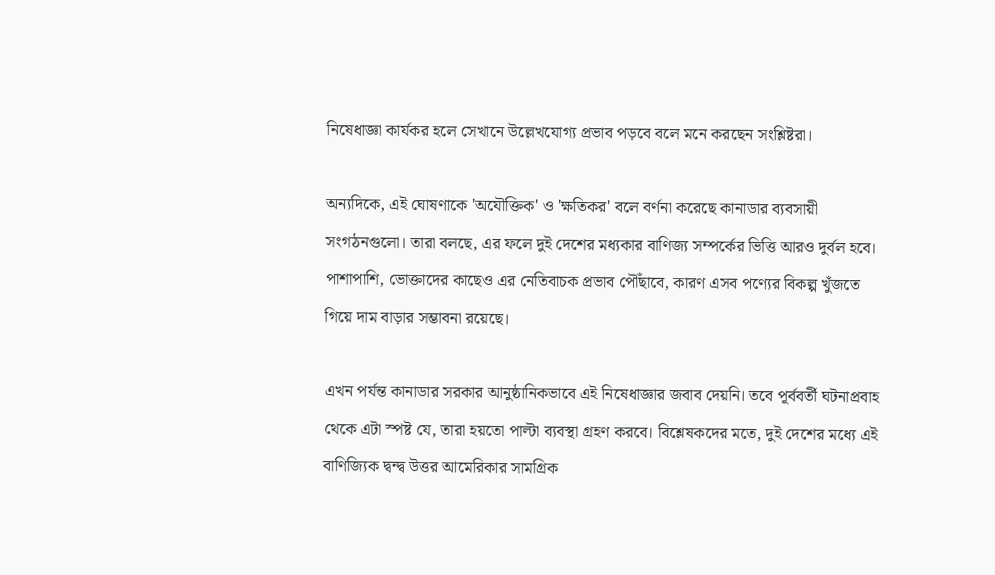নিষেধাজ্ঞা কার্যকর হলে সেখানে উল্লেখযোগ্য প্রভাব পড়বে বলে মনে করছেন সংশ্লিষ্টরা।

অন্যদিকে, এই ঘোষণাকে 'অযৌক্তিক' ও 'ক্ষতিকর' বলে বর্ণনা করেছে কানাডার ব্যবসায়ী সংগঠনগুলো। তারা বলছে, এর ফলে দুই দেশের মধ্যকার বাণিজ্য সম্পর্কের ভিত্তি আরও দুর্বল হবে। পাশাপাশি, ভোক্তাদের কাছেও এর নেতিবাচক প্রভাব পৌঁছাবে, কারণ এসব পণ্যের বিকল্প খুঁজতে গিয়ে দাম বাড়ার সম্ভাবনা রয়েছে।

এখন পর্যন্ত কানাডার সরকার আনুষ্ঠানিকভাবে এই নিষেধাজ্ঞার জবাব দেয়নি। তবে পূর্ববর্তী ঘটনাপ্রবাহ থেকে এটা স্পষ্ট যে, তারা হয়তো পাল্টা ব্যবস্থা গ্রহণ করবে। বিশ্লেষকদের মতে, দুই দেশের মধ্যে এই বাণিজ্যিক দ্বন্দ্ব উত্তর আমেরিকার সামগ্রিক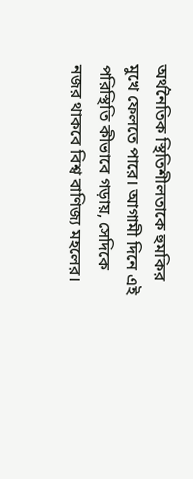অর্থনৈতিক স্থিতিশীলতাকে হুমকির মুখে ফেলতে পারে। আগামী দিনে এই পরিস্থিতি কীভাবে গড়ায়, সেদিকে নজর থাকবে বিশ্ব বাণিজ্য মহলের।